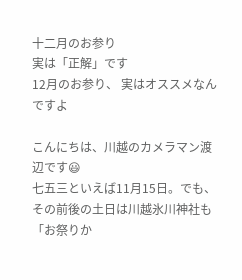十二月のお参り
実は「正解」です
12月のお参り、 実はオススメなんですよ

こんにちは、川越のカメラマン渡辺です😃
七五三といえば11月15日。でも、その前後の土日は川越氷川神社も「お祭りか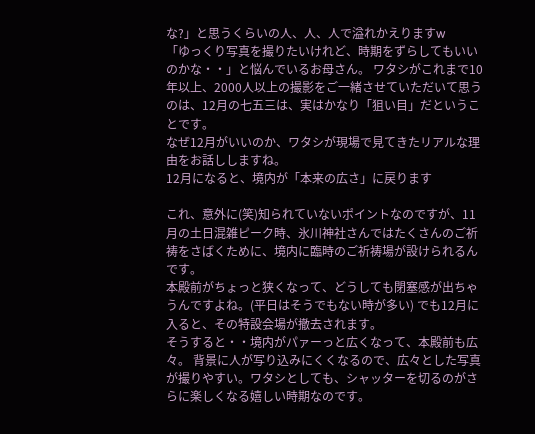な?」と思うくらいの人、人、人で溢れかえりますw
「ゆっくり写真を撮りたいけれど、時期をずらしてもいいのかな・・」と悩んでいるお母さん。 ワタシがこれまで10年以上、2000人以上の撮影をご一緒させていただいて思うのは、12月の七五三は、実はかなり「狙い目」だということです。
なぜ12月がいいのか、ワタシが現場で見てきたリアルな理由をお話ししますね。
12月になると、境内が「本来の広さ」に戻ります

これ、意外に(笑)知られていないポイントなのですが、11月の土日混雑ピーク時、氷川神社さんではたくさんのご祈祷をさばくために、境内に臨時のご祈祷場が設けられるんです。
本殿前がちょっと狭くなって、どうしても閉塞感が出ちゃうんですよね。(平日はそうでもない時が多い) でも12月に入ると、その特設会場が撤去されます。
そうすると・・境内がパァーっと広くなって、本殿前も広々。 背景に人が写り込みにくくなるので、広々とした写真が撮りやすい。ワタシとしても、シャッターを切るのがさらに楽しくなる嬉しい時期なのです。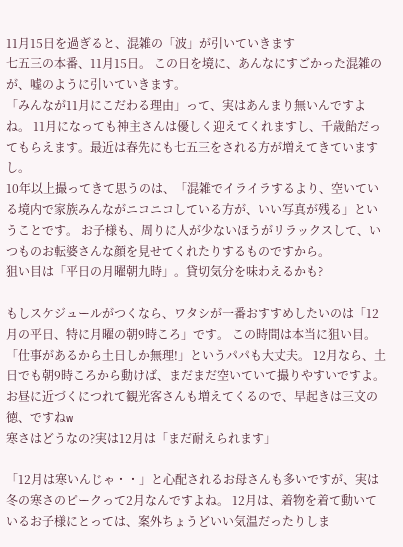11月15日を過ぎると、混雑の「波」が引いていきます
七五三の本番、11月15日。 この日を境に、あんなにすごかった混雑のが、嘘のように引いていきます。
「みんなが11月にこだわる理由」って、実はあんまり無いんですよね。 11月になっても神主さんは優しく迎えてくれますし、千歳飴だってもらえます。最近は春先にも七五三をされる方が増えてきていますし。
10年以上撮ってきて思うのは、「混雑でイライラするより、空いている境内で家族みんながニコニコしている方が、いい写真が残る」ということです。 お子様も、周りに人が少ないほうがリラックスして、いつものお転婆さんな顔を見せてくれたりするものですから。
狙い目は「平日の月曜朝九時」。貸切気分を味わえるかも?

もしスケジュールがつくなら、ワタシが一番おすすめしたいのは「12月の平日、特に月曜の朝9時ころ」です。 この時間は本当に狙い目。
「仕事があるから土日しか無理!」というパパも大丈夫。 12月なら、土日でも朝9時ころから動けば、まだまだ空いていて撮りやすいですよ。 お昼に近づくにつれて観光客さんも増えてくるので、早起きは三文の徳、ですねw
寒さはどうなの?実は12月は「まだ耐えられます」

「12月は寒いんじゃ・・」と心配されるお母さんも多いですが、実は冬の寒さのピークって2月なんですよね。 12月は、着物を着て動いているお子様にとっては、案外ちょうどいい気温だったりしま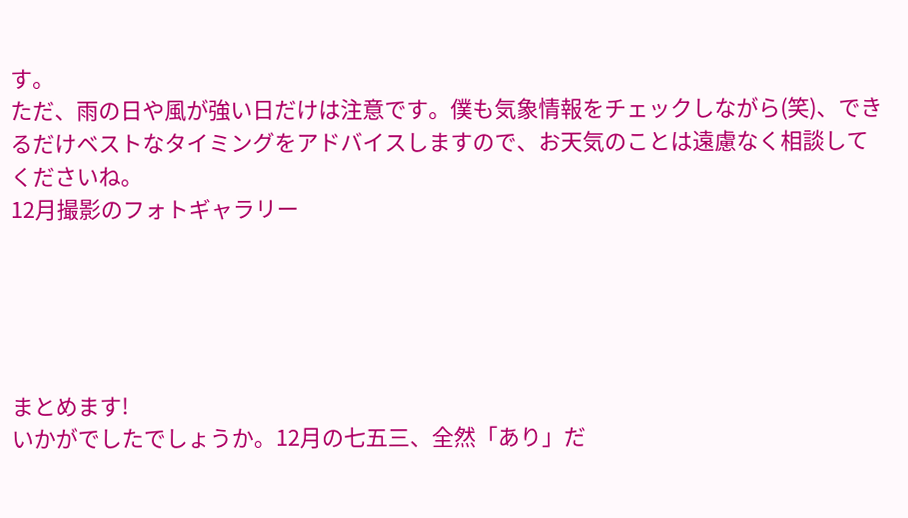す。
ただ、雨の日や風が強い日だけは注意です。僕も気象情報をチェックしながら(笑)、できるだけベストなタイミングをアドバイスしますので、お天気のことは遠慮なく相談してくださいね。
12月撮影のフォトギャラリー





まとめます!
いかがでしたでしょうか。12月の七五三、全然「あり」だ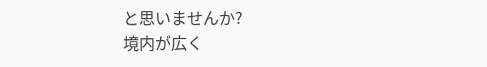と思いませんか?
境内が広く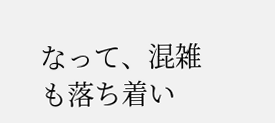なって、混雑も落ち着い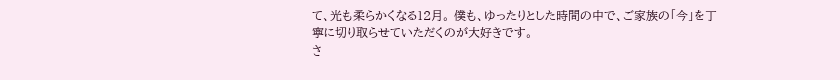て、光も柔らかくなる12月。 僕も、ゆったりとした時間の中で、ご家族の「今」を丁寧に切り取らせていただくのが大好きです。
さ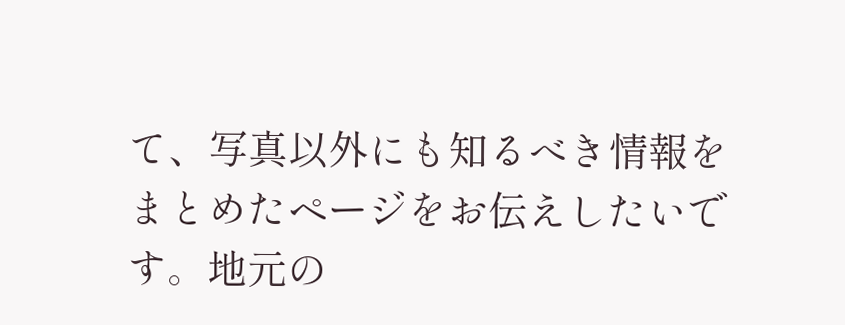て、写真以外にも知るべき情報をまとめたページをお伝えしたいです。地元の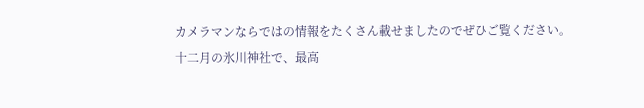カメラマンならではの情報をたくさん載せましたのでぜひご覧ください。
十二月の氷川神社で、最高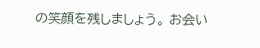の笑顔を残しましょう。 お会い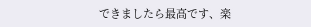できましたら最高です、楽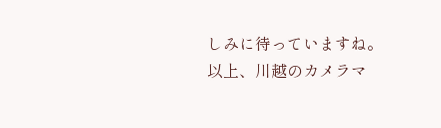しみに待っていますね。
以上、川越のカメラマ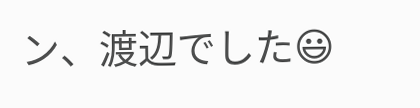ン、渡辺でした😃